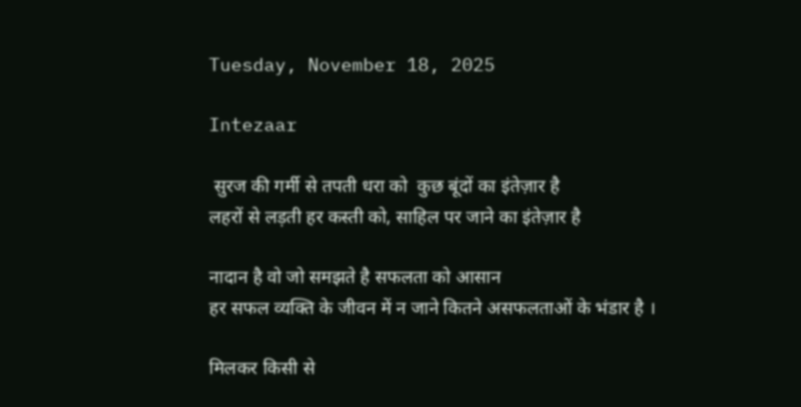Tuesday, November 18, 2025

Intezaar

 सुरज की गर्मी से तपती धरा को  कुछ बूंदों का इंतेज़ार है
लहरों से लड़ती हर कस्ती को, साहिल पर जाने का इंतेज़ार है

नादान है वो जो समझते है सफलता को आसान
हर सफल व्यक्ति के जीवन में न जाने कितने असफलताओं के भंडार है ।

मिलकर किसी से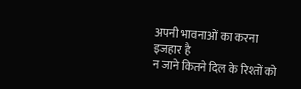अपनी भावनाओं का करना इजहार है
न जाने कितने दिल के रिश्तों को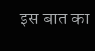इस बात का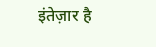इंतेज़ार है